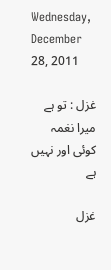Wednesday, December 28, 2011

غزل : تو ہے میرا نغمہ کوئی اور نہیں ہے

غزل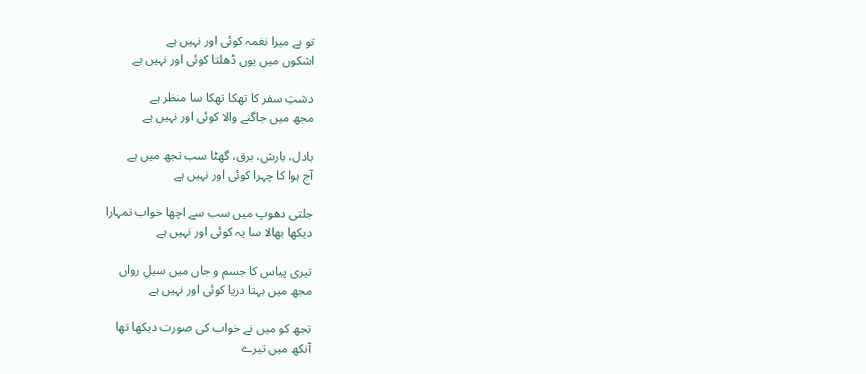تو ہے میرا نغمہ کوئی اور نہیں ہے
اشکوں میں یوں ڈھلتا کوئی اور نہیں ہے

دشتِ سفر کا تھکا تھکا سا منظر ہے
مجھ میں جاگنے والا کوئی اور نہیں ہے

بادل، بارش، برق، گھٹا سب تجھ میں ہے
آج ہوا کا چہرا کوئی اور نہیں ہے

جلتی دھوپ میں سب سے اچھا خواب تمہارا
دیکھا بھالا سا یہ کوئی اور نہیں ہے

تیری پیاس کا جسم و جاں میں سیلِ رواں
مجھ میں بہتا دریا کوئی اور نہیں ہے

تجھ کو میں نے خواب کی صورت دیکھا تھا
آنکھ میں تیرے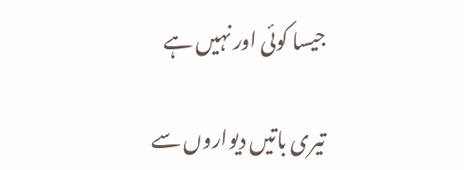جیسا کوئی اور نہیں ہے

تیری باتیں دیواروں سے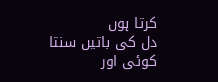کرتا ہوں
دل کی باتیں سنتا کوئی اور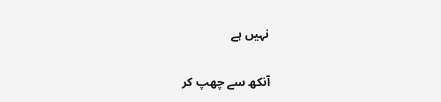نہیں ہے

آنکھ سے چھپ کر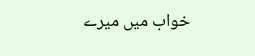خواب میں میرے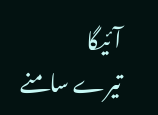آئیگا
تیرے سامنے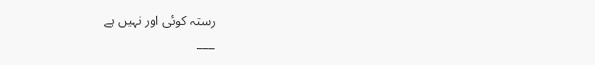رستہ کوئی اور نہیں ہے
___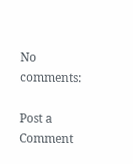No comments:

Post a Comment